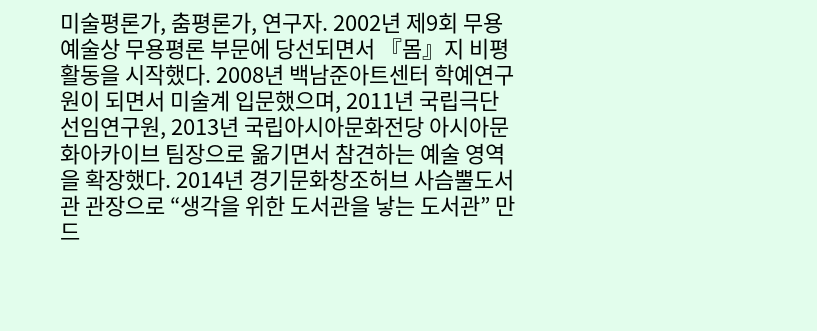미술평론가, 춤평론가, 연구자. 2002년 제9회 무용예술상 무용평론 부문에 당선되면서 『몸』지 비평 활동을 시작했다. 2008년 백남준아트센터 학예연구원이 되면서 미술계 입문했으며, 2011년 국립극단 선임연구원, 2013년 국립아시아문화전당 아시아문화아카이브 팀장으로 옮기면서 참견하는 예술 영역을 확장했다. 2014년 경기문화창조허브 사슴뿔도서관 관장으로 “생각을 위한 도서관을 낳는 도서관” 만드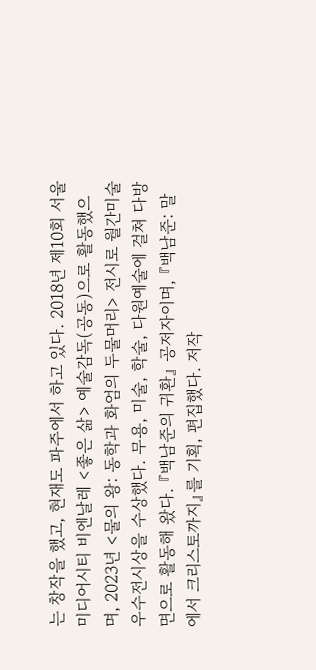는 창작을 했고, 현재도 파주에서 하고 있다. 2018년 제10회 서울미디어시티 비엔날레 <좋은 삶> 예술감독(공동)으로 활동했으며, 2023년 <물의 왕: 동학과 화엄의 두물머리> 전시로 월간미술 우수전시상을 수상했다. 무용, 미술, 학술, 다원예술에 걸쳐 다방면으로 활동해 왔다. 『백남준의 귀환』 공저자이며, 『백남준: 말에서 크리스토까지』를 기획, 편집했다. 저작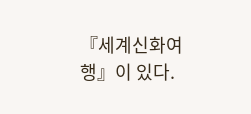『세계신화여행』이 있다.